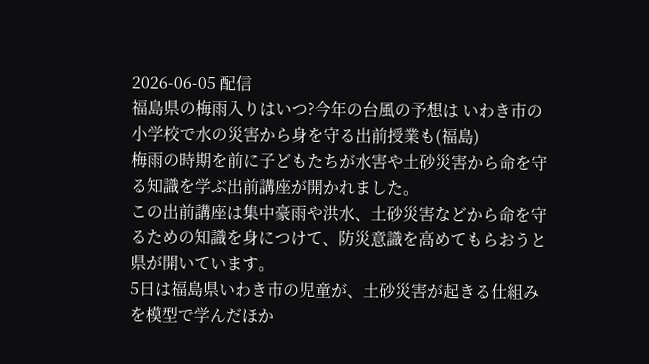2026-06-05 配信
福島県の梅雨入りはいつ?今年の台風の予想は いわき市の小学校で水の災害から身を守る出前授業も(福島)
梅雨の時期を前に子どもたちが水害や土砂災害から命を守る知識を学ぶ出前講座が開かれました。
この出前講座は集中豪雨や洪水、土砂災害などから命を守るための知識を身につけて、防災意識を高めてもらおうと県が開いています。
5日は福島県いわき市の児童が、土砂災害が起きる仕組みを模型で学んだほか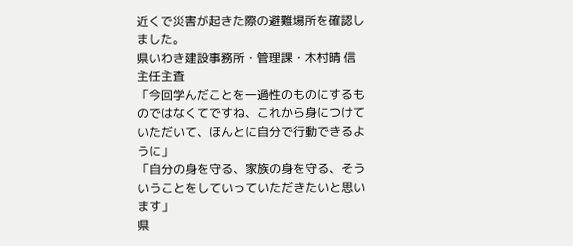近くで災害が起きた際の避難場所を確認しました。
県いわき建設事務所・管理課・木村晴 信主任主査
「今回学んだことを一過性のものにするものではなくてですね、これから身につけていただいて、ほんとに自分で行動できるように」
「自分の身を守る、家族の身を守る、そういうことをしていっていただきたいと思います」
県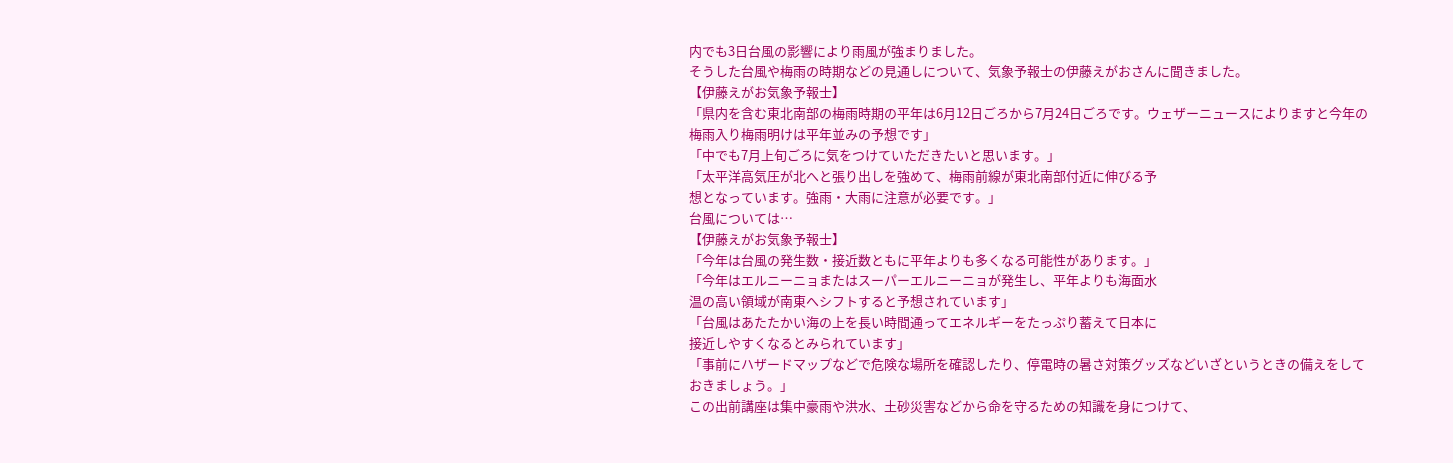内でも3日台風の影響により雨風が強まりました。
そうした台風や梅雨の時期などの見通しについて、気象予報士の伊藤えがおさんに聞きました。
【伊藤えがお気象予報士】
「県内を含む東北南部の梅雨時期の平年は6月12日ごろから7月24日ごろです。ウェザーニュースによりますと今年の梅雨入り梅雨明けは平年並みの予想です」
「中でも7月上旬ごろに気をつけていただきたいと思います。」
「太平洋高気圧が北へと張り出しを強めて、梅雨前線が東北南部付近に伸びる予
想となっています。強雨・大雨に注意が必要です。」
台風については…
【伊藤えがお気象予報士】
「今年は台風の発生数・接近数ともに平年よりも多くなる可能性があります。」
「今年はエルニーニョまたはスーパーエルニーニョが発生し、平年よりも海面水
温の高い領域が南東へシフトすると予想されています」
「台風はあたたかい海の上を長い時間通ってエネルギーをたっぷり蓄えて日本に
接近しやすくなるとみられています」
「事前にハザードマップなどで危険な場所を確認したり、停電時の暑さ対策グッズなどいざというときの備えをしておきましょう。」
この出前講座は集中豪雨や洪水、土砂災害などから命を守るための知識を身につけて、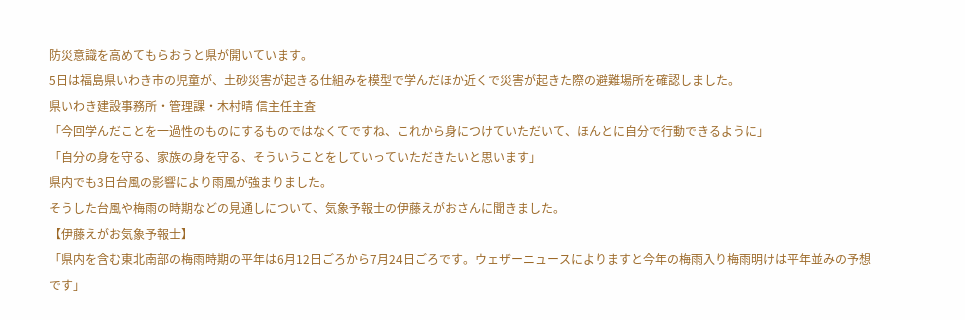防災意識を高めてもらおうと県が開いています。
5日は福島県いわき市の児童が、土砂災害が起きる仕組みを模型で学んだほか近くで災害が起きた際の避難場所を確認しました。
県いわき建設事務所・管理課・木村晴 信主任主査
「今回学んだことを一過性のものにするものではなくてですね、これから身につけていただいて、ほんとに自分で行動できるように」
「自分の身を守る、家族の身を守る、そういうことをしていっていただきたいと思います」
県内でも3日台風の影響により雨風が強まりました。
そうした台風や梅雨の時期などの見通しについて、気象予報士の伊藤えがおさんに聞きました。
【伊藤えがお気象予報士】
「県内を含む東北南部の梅雨時期の平年は6月12日ごろから7月24日ごろです。ウェザーニュースによりますと今年の梅雨入り梅雨明けは平年並みの予想です」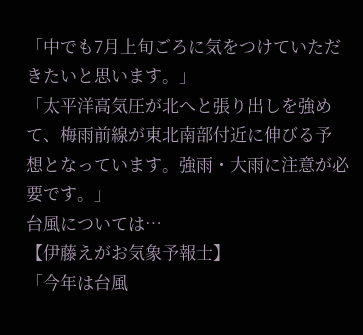「中でも7月上旬ごろに気をつけていただきたいと思います。」
「太平洋高気圧が北へと張り出しを強めて、梅雨前線が東北南部付近に伸びる予
想となっています。強雨・大雨に注意が必要です。」
台風については…
【伊藤えがお気象予報士】
「今年は台風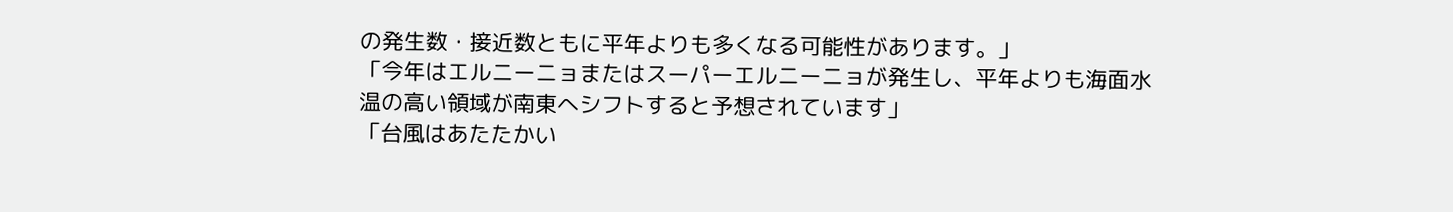の発生数・接近数ともに平年よりも多くなる可能性があります。」
「今年はエルニーニョまたはスーパーエルニーニョが発生し、平年よりも海面水
温の高い領域が南東へシフトすると予想されています」
「台風はあたたかい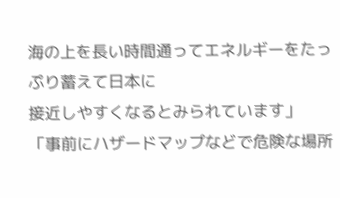海の上を長い時間通ってエネルギーをたっぷり蓄えて日本に
接近しやすくなるとみられています」
「事前にハザードマップなどで危険な場所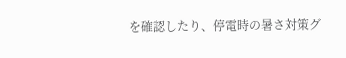を確認したり、停電時の暑さ対策グ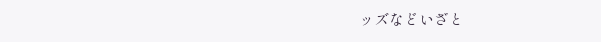ッズなどいざと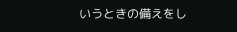いうときの備えをし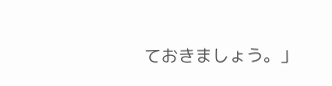ておきましょう。」